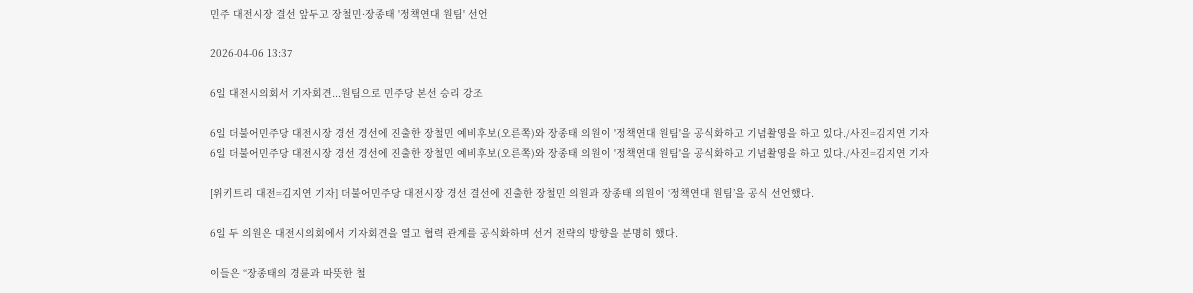민주 대전시장 결선 앞두고 장철민·장종태 '정책연대 원팀' 선언

2026-04-06 13:37

6일 대전시의회서 기자회견...원팀으로 민주당 본선 승리 강조

6일 더불어민주당 대전시장 경선 경선에 진출한 장철민 예비후보(오른쪽)와 장종태 의원이 '정책연대 원팀'을 공식화하고 기념촬영을 하고 있다./사진=김지연 기자
6일 더불어민주당 대전시장 경선 경선에 진출한 장철민 예비후보(오른쪽)와 장종태 의원이 '정책연대 원팀'을 공식화하고 기념촬영을 하고 있다./사진=김지연 기자

[위키트리 대전=김지연 기자] 더불어민주당 대전시장 경선 결선에 진출한 장철민 의원과 장종태 의원이 ‘정책연대 원팀’을 공식 선언했다.

6일 두 의원은 대전시의회에서 기자회견을 열고 협력 관계를 공식화하며 선거 전략의 방향을 분명히 했다.

이들은 “장종태의 경륜과 따뜻한 철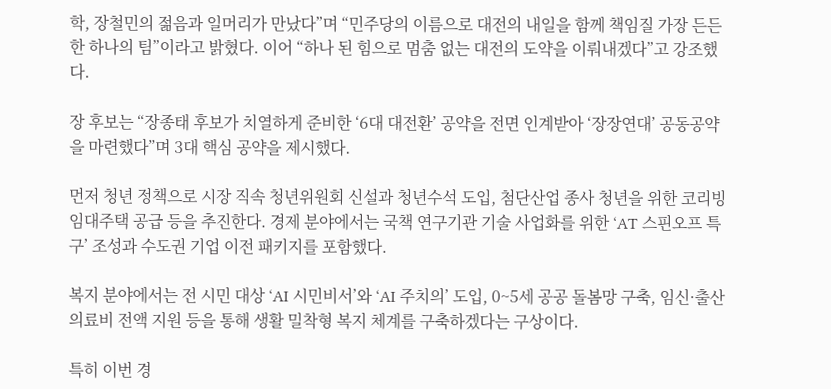학, 장철민의 젊음과 일머리가 만났다”며 “민주당의 이름으로 대전의 내일을 함께 책임질 가장 든든한 하나의 팀”이라고 밝혔다. 이어 “하나 된 힘으로 멈춤 없는 대전의 도약을 이뤄내겠다”고 강조했다.

장 후보는 “장종태 후보가 치열하게 준비한 ‘6대 대전환’ 공약을 전면 인계받아 ‘장장연대’ 공동공약을 마련했다”며 3대 핵심 공약을 제시했다.

먼저 청년 정책으로 시장 직속 청년위원회 신설과 청년수석 도입, 첨단산업 종사 청년을 위한 코리빙 임대주택 공급 등을 추진한다. 경제 분야에서는 국책 연구기관 기술 사업화를 위한 ‘AT 스핀오프 특구’ 조성과 수도권 기업 이전 패키지를 포함했다.

복지 분야에서는 전 시민 대상 ‘AI 시민비서’와 ‘AI 주치의’ 도입, 0~5세 공공 돌봄망 구축, 임신·출산 의료비 전액 지원 등을 통해 생활 밀착형 복지 체계를 구축하겠다는 구상이다.

특히 이번 경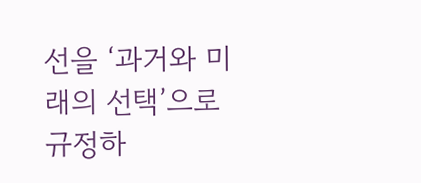선을 ‘과거와 미래의 선택’으로 규정하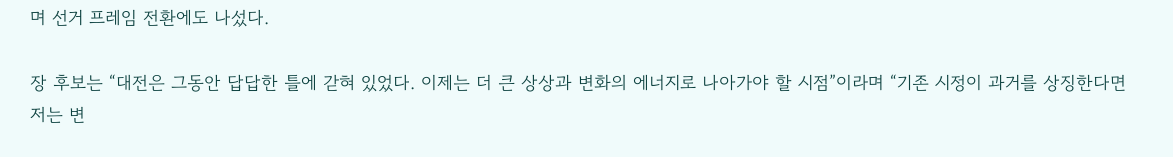며 선거 프레임 전환에도 나섰다.

장 후보는 “대전은 그동안 답답한 틀에 갇혀 있었다. 이제는 더 큰 상상과 변화의 에너지로 나아가야 할 시점”이라며 “기존 시정이 과거를 상징한다면 저는 변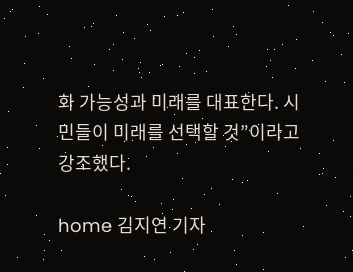화 가능성과 미래를 대표한다. 시민들이 미래를 선택할 것”이라고 강조했다.

home 김지연 기자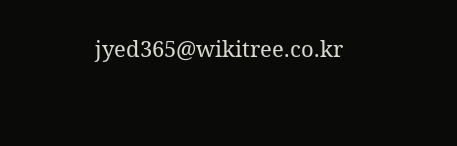jyed365@wikitree.co.kr